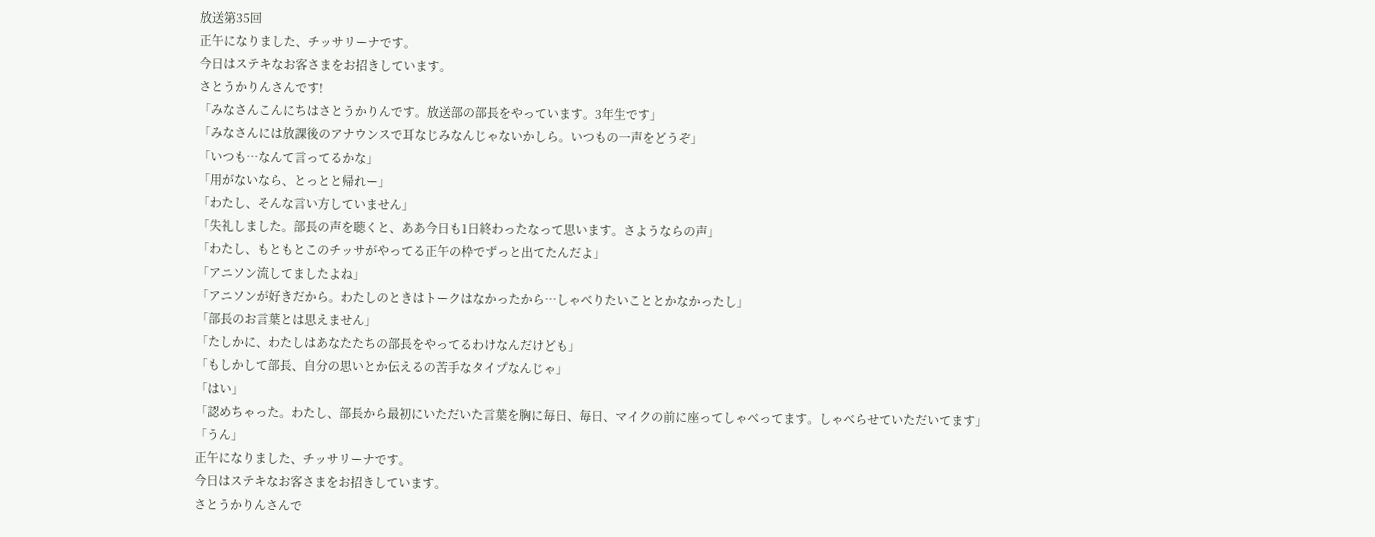放送第35回
正午になりました、チッサリーナです。
今日はステキなお客さまをお招きしています。
さとうかりんさんです!
「みなさんこんにちはさとうかりんです。放送部の部長をやっています。3年生です」
「みなさんには放課後のアナウンスで耳なじみなんじゃないかしら。いつもの一声をどうぞ」
「いつも…なんて言ってるかな」
「用がないなら、とっとと帰れー」
「わたし、そんな言い方していません」
「失礼しました。部長の声を聴くと、ああ今日も1日終わったなって思います。さようならの声」
「わたし、もともとこのチッサがやってる正午の枠でずっと出てたんだよ」
「アニソン流してましたよね」
「アニソンが好きだから。わたしのときはトークはなかったから…しゃべりたいこととかなかったし」
「部長のお言葉とは思えません」
「たしかに、わたしはあなたたちの部長をやってるわけなんだけども」
「もしかして部長、自分の思いとか伝えるの苦手なタイプなんじゃ」
「はい」
「認めちゃった。わたし、部長から最初にいただいた言葉を胸に毎日、毎日、マイクの前に座ってしゃべってます。しゃべらせていただいてます」
「うん」
正午になりました、チッサリーナです。
今日はステキなお客さまをお招きしています。
さとうかりんさんで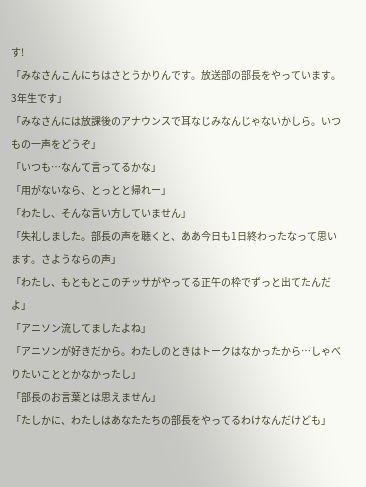す!
「みなさんこんにちはさとうかりんです。放送部の部長をやっています。3年生です」
「みなさんには放課後のアナウンスで耳なじみなんじゃないかしら。いつもの一声をどうぞ」
「いつも…なんて言ってるかな」
「用がないなら、とっとと帰れー」
「わたし、そんな言い方していません」
「失礼しました。部長の声を聴くと、ああ今日も1日終わったなって思います。さようならの声」
「わたし、もともとこのチッサがやってる正午の枠でずっと出てたんだよ」
「アニソン流してましたよね」
「アニソンが好きだから。わたしのときはトークはなかったから…しゃべりたいこととかなかったし」
「部長のお言葉とは思えません」
「たしかに、わたしはあなたたちの部長をやってるわけなんだけども」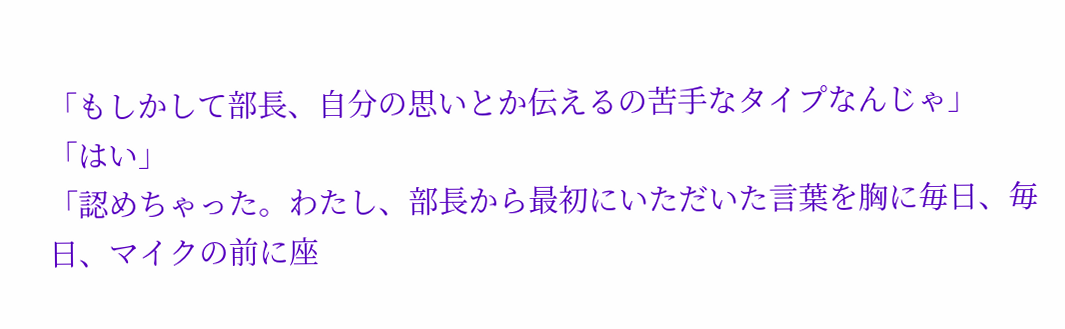「もしかして部長、自分の思いとか伝えるの苦手なタイプなんじゃ」
「はい」
「認めちゃった。わたし、部長から最初にいただいた言葉を胸に毎日、毎日、マイクの前に座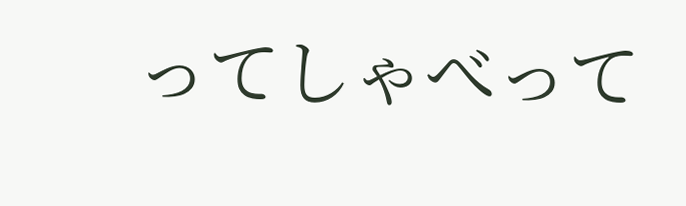ってしゃべって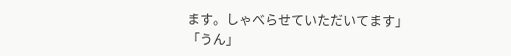ます。しゃべらせていただいてます」
「うん」